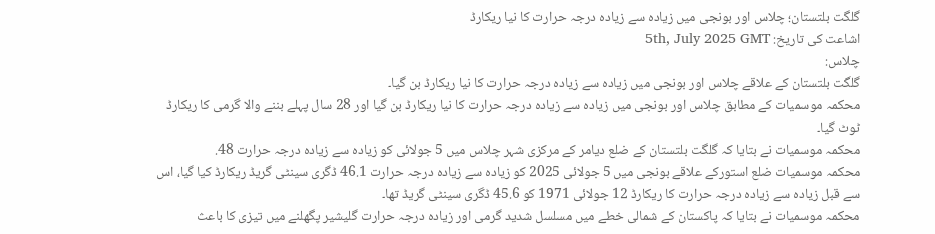گلگت بلتستان؛ چلاس اور بونجی میں زیادہ سے زیادہ درجہ حرارت کا نیا ریکارڈ
اشاعت کی تاریخ: 5th, July 2025 GMT
چلاس:
گلگت بلتستان کے علاقے چلاس اور بونجی میں زیادہ سے زیادہ درجہ حرارت کا نیا ریکارڈ بن گیا۔
محکمہ موسمیات کے مطابق چلاس اور بونجی میں زیادہ سے زیادہ درجہ حرارت کا نیا ریکارڈ بن گیا اور 28 سال پہلے بننے والا گرمی کا ریکارڈ ٹوٹ گیا۔
محکمہ موسمیات نے بتایا کہ گلگت بلتستان کے ضلع دیامر کے مرکزی شہر چلاس میں 5 جولائی کو زیادہ سے زیادہ درجہ حرارت 48.
محکمہ موسمیات ضلع استورکے علاقے بونجی میں 5 جولائی 2025 کو زیادہ سے زیادہ درجہ حرارت 46.1 ڈگری سینٹی گریڈ ریکارڈ کیا گیا، اس سے قبل زیادہ سے زیادہ درجہ حرارت کا ریکارڈ 12 جولائی 1971 کو 45.6 ڈگری سینٹی گریڈ تھا۔
محکمہ موسمیات نے بتایا کہ پاکستان کے شمالی خطے میں مسلسل شدید گرمی اور زیادہ درجہ حرارت گلیشیر پگھلنے میں تیزی کا باعث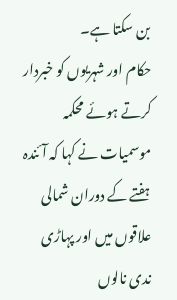بن سکتا ہے۔
حکام اور شہریوں کو خبردار کرتے ہوئے محکمہ موسمیات نے کہا کہ آئندہ ہفتے کے دوران شمالی علاقوں میں اور پہاڑی ندی نالوں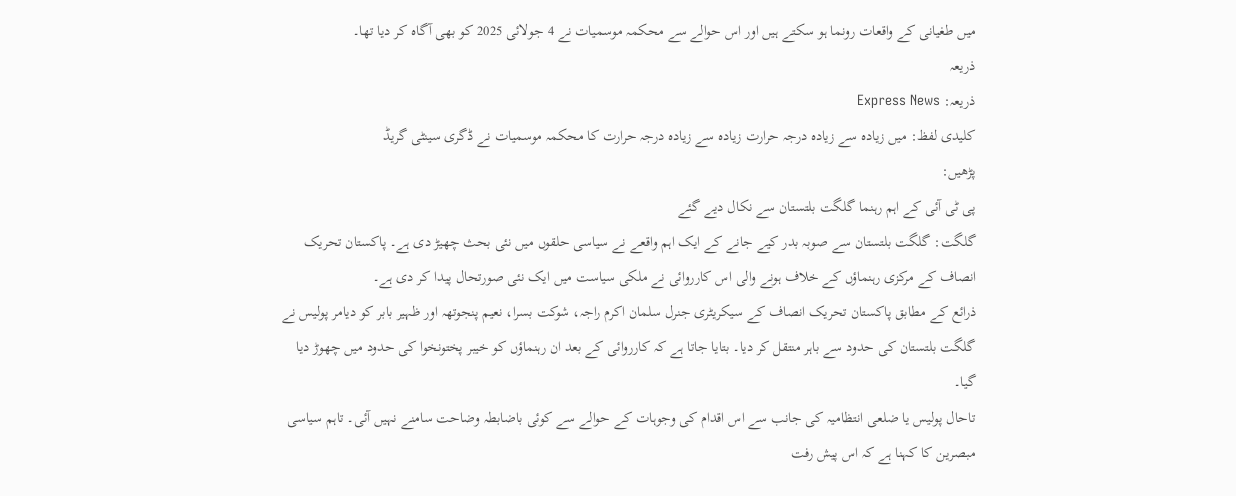میں طغیانی کے واقعات رونما ہو سکتے ہیں اور اس حوالے سے محکمہ موسمیات نے 4 جولائی 2025 کو بھی آگاہ کر دیا تھا۔
ذریعہ
ذریعہ: Express News
کلیدی لفظ: میں زیادہ سے زیادہ درجہ حرارت زیادہ سے زیادہ درجہ حرارت کا محکمہ موسمیات نے ڈگری سینٹی گریڈ
پڑھیں:
پی ٹی آئی کے اہم رہنما گلگت بلتستان سے نکال دیے گئے
گلگت: گلگت بلتستان سے صوبہ بدر کیے جانے کے ایک اہم واقعے نے سیاسی حلقوں میں نئی بحث چھیڑ دی ہے۔ پاکستان تحریک انصاف کے مرکزی رہنماؤں کے خلاف ہونے والی اس کارروائی نے ملکی سیاست میں ایک نئی صورتحال پیدا کر دی ہے۔
ذرائع کے مطابق پاکستان تحریک انصاف کے سیکریٹری جنرل سلمان اکرم راجہ، شوکت بسرا، نعیم پنجوتھہ اور ظہیر بابر کو دیامر پولیس نے گلگت بلتستان کی حدود سے باہر منتقل کر دیا۔ بتایا جاتا ہے کہ کارروائی کے بعد ان رہنماؤں کو خیبر پختونخوا کی حدود میں چھوڑ دیا گیا۔
تاحال پولیس یا ضلعی انتظامیہ کی جانب سے اس اقدام کی وجوہات کے حوالے سے کوئی باضابطہ وضاحت سامنے نہیں آئی۔ تاہم سیاسی مبصرین کا کہنا ہے کہ اس پیش رفت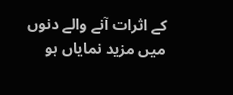کے اثرات آنے والے دنوں میں مزید نمایاں ہو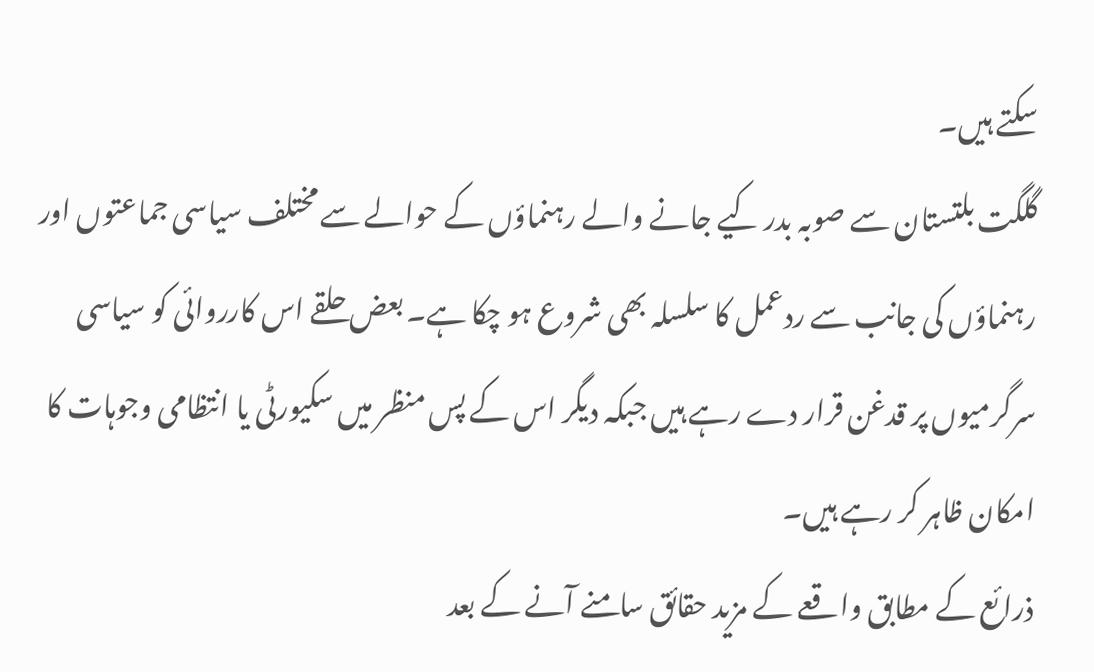سکتے ہیں۔
گلگت بلتستان سے صوبہ بدر کیے جانے والے رہنماؤں کے حوالے سے مختلف سیاسی جماعتوں اور رہنماؤں کی جانب سے ردعمل کا سلسلہ بھی شروع ہو چکا ہے۔ بعض حلقے اس کارروائی کو سیاسی سرگرمیوں پر قدغن قرار دے رہے ہیں جبکہ دیگر اس کے پس منظر میں سکیورٹی یا انتظامی وجوہات کا امکان ظاہر کر رہے ہیں۔
ذرائع کے مطابق واقعے کے مزید حقائق سامنے آنے کے بعد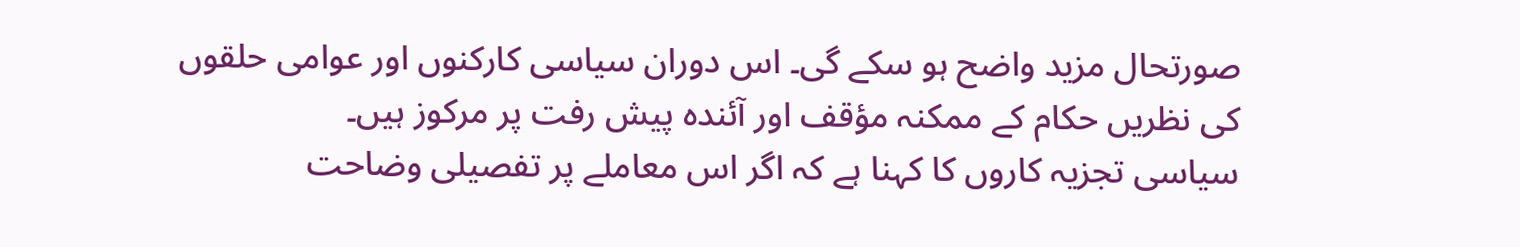صورتحال مزید واضح ہو سکے گی۔ اس دوران سیاسی کارکنوں اور عوامی حلقوں کی نظریں حکام کے ممکنہ مؤقف اور آئندہ پیش رفت پر مرکوز ہیں۔
سیاسی تجزیہ کاروں کا کہنا ہے کہ اگر اس معاملے پر تفصیلی وضاحت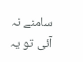سامنے نہ آئی تو یہ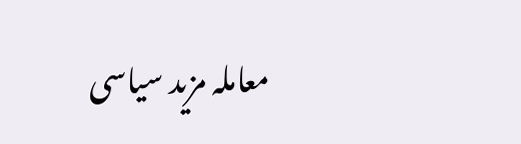معاملہ مزید سیاسی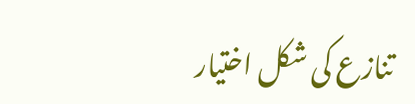تنازع کی شکل اختیار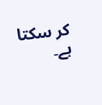کر سکتا ہے۔